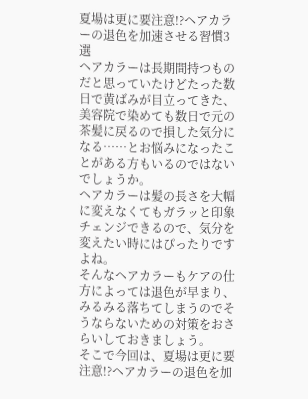夏場は更に要注意!?ヘアカラーの退色を加速させる習慣3選
ヘアカラーは長期間持つものだと思っていたけどたった数日で黄ばみが目立ってきた、美容院で染めても数日で元の茶髪に戻るので損した気分になる……とお悩みになったことがある方もいるのではないでしょうか。
ヘアカラーは髪の長さを大幅に変えなくてもガラッと印象チェンジできるので、気分を変えたい時にはぴったりですよね。
そんなヘアカラーもケアの仕方によっては退色が早まり、みるみる落ちてしまうのでそうならないための対策をおさらいしておきましょう。
そこで今回は、夏場は更に要注意!?ヘアカラーの退色を加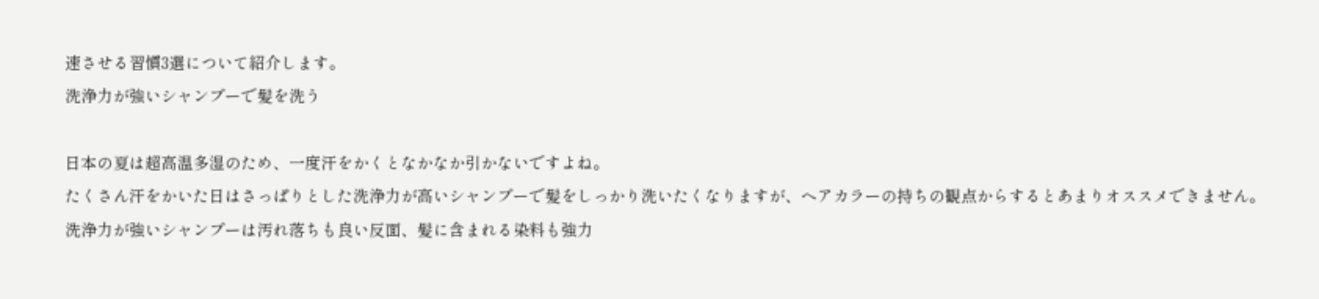速させる習慣3選について紹介します。
洗浄力が強いシャンプーで髪を洗う

日本の夏は超高温多湿のため、一度汗をかくとなかなか引かないですよね。
たくさん汗をかいた日はさっぱりとした洗浄力が高いシャンプーで髪をしっかり洗いたくなりますが、ヘアカラーの持ちの観点からするとあまりオススメできません。
洗浄力が強いシャンプーは汚れ落ちも良い反面、髪に含まれる染料も強力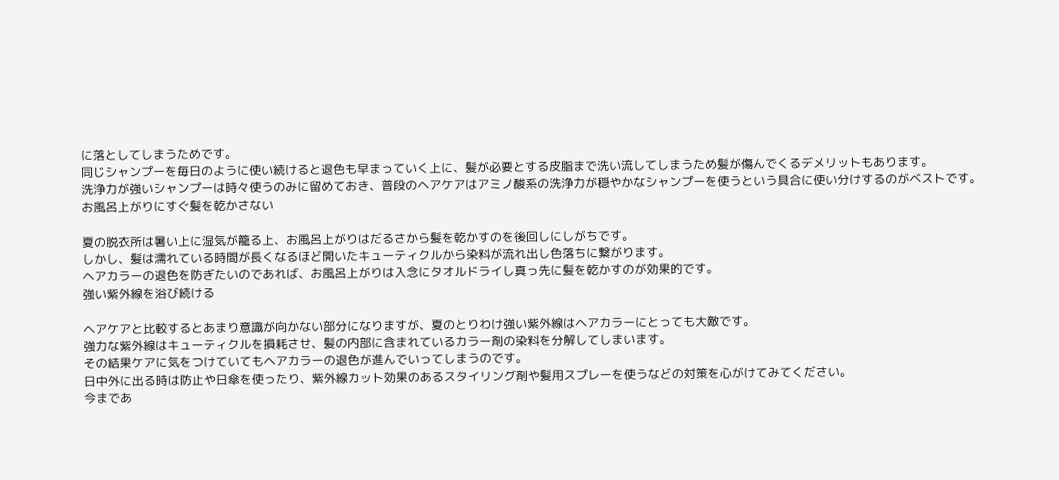に落としてしまうためです。
同じシャンプーを毎日のように使い続けると退色も早まっていく上に、髪が必要とする皮脂まで洗い流してしまうため髪が傷んでくるデメリットもあります。
洗浄力が強いシャンプーは時々使うのみに留めておき、普段のヘアケアはアミノ酸系の洗浄力が穏やかなシャンプーを使うという具合に使い分けするのがベストです。
お風呂上がりにすぐ髪を乾かさない

夏の脱衣所は暑い上に湿気が籠る上、お風呂上がりはだるさから髪を乾かすのを後回しにしがちです。
しかし、髪は濡れている時間が長くなるほど開いたキューティクルから染料が流れ出し色落ちに繋がります。
ヘアカラーの退色を防ぎたいのであれば、お風呂上がりは入念にタオルドライし真っ先に髪を乾かすのが効果的です。
強い紫外線を浴び続ける

ヘアケアと比較するとあまり意識が向かない部分になりますが、夏のとりわけ強い紫外線はヘアカラーにとっても大敵です。
強力な紫外線はキューティクルを損耗させ、髪の内部に含まれているカラー剤の染料を分解してしまいます。
その結果ケアに気をつけていてもヘアカラーの退色が進んでいってしまうのです。
日中外に出る時は防止や日傘を使ったり、紫外線カット効果のあるスタイリング剤や髪用スプレーを使うなどの対策を心がけてみてください。
今まであ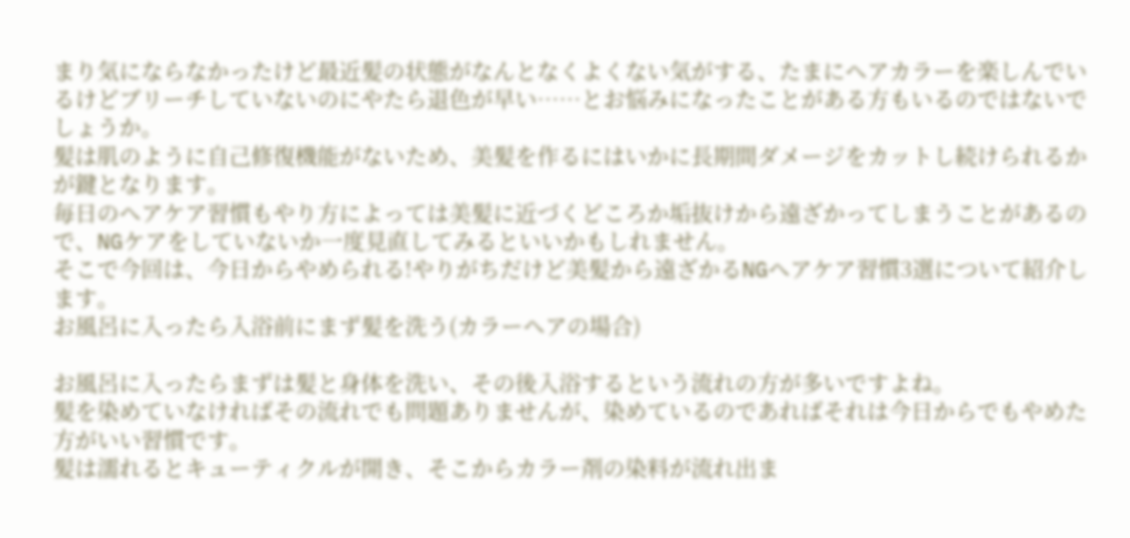まり気にならなかったけど最近髪の状態がなんとなくよくない気がする、たまにヘアカラーを楽しんでいるけどブリーチしていないのにやたら退色が早い……とお悩みになったことがある方もいるのではないでしょうか。
髪は肌のように自己修復機能がないため、美髪を作るにはいかに長期間ダメージをカットし続けられるかが鍵となります。
毎日のヘアケア習慣もやり方によっては美髪に近づくどころか垢抜けから遠ざかってしまうことがあるので、NGケアをしていないか一度見直してみるといいかもしれません。
そこで今回は、今日からやめられる!やりがちだけど美髪から遠ざかるNGヘアケア習慣3選について紹介します。
お風呂に入ったら入浴前にまず髪を洗う(カラーヘアの場合)

お風呂に入ったらまずは髪と身体を洗い、その後入浴するという流れの方が多いですよね。
髪を染めていなければその流れでも問題ありませんが、染めているのであればそれは今日からでもやめた方がいい習慣です。
髪は濡れるとキューティクルが開き、そこからカラー剤の染料が流れ出ま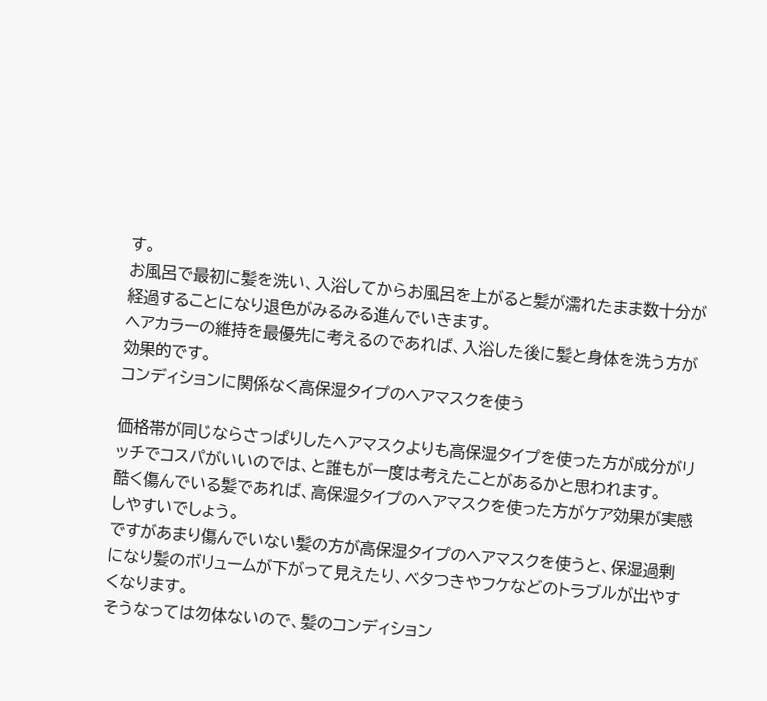す。
お風呂で最初に髪を洗い、入浴してからお風呂を上がると髪が濡れたまま数十分が経過することになり退色がみるみる進んでいきます。
ヘアカラーの維持を最優先に考えるのであれば、入浴した後に髪と身体を洗う方が効果的です。
コンディションに関係なく高保湿タイプのヘアマスクを使う

価格帯が同じならさっぱりしたヘアマスクよりも高保湿タイプを使った方が成分がリッチでコスパがいいのでは、と誰もが一度は考えたことがあるかと思われます。
酷く傷んでいる髪であれば、高保湿タイプのヘアマスクを使った方がケア効果が実感しやすいでしょう。
ですがあまり傷んでいない髪の方が高保湿タイプのヘアマスクを使うと、保湿過剰になり髪のボリュームが下がって見えたり、ベタつきやフケなどのトラブルが出やすくなります。
そうなっては勿体ないので、髪のコンディション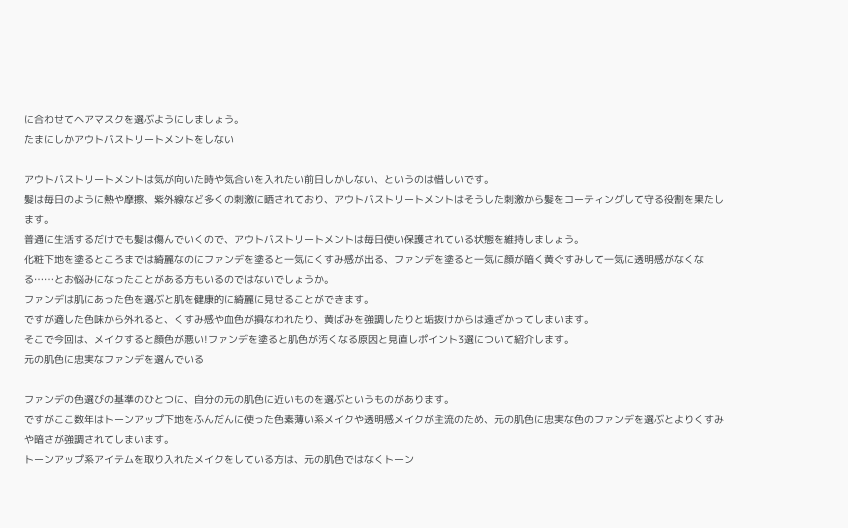に合わせてヘアマスクを選ぶようにしましょう。
たまにしかアウトバストリートメントをしない

アウトバストリートメントは気が向いた時や気合いを入れたい前日しかしない、というのは惜しいです。
髪は毎日のように熱や摩擦、紫外線など多くの刺激に晒されており、アウトバストリートメントはそうした刺激から髪をコーティングして守る役割を果たします。
普通に生活するだけでも髪は傷んでいくので、アウトバストリートメントは毎日使い保護されている状態を維持しましょう。
化粧下地を塗るところまでは綺麗なのにファンデを塗ると一気にくすみ感が出る、ファンデを塗ると一気に顔が暗く黄ぐすみして一気に透明感がなくなる……とお悩みになったことがある方もいるのではないでしょうか。
ファンデは肌にあった色を選ぶと肌を健康的に綺麗に見せることができます。
ですが適した色味から外れると、くすみ感や血色が損なわれたり、黄ばみを強調したりと垢抜けからは遠ざかってしまいます。
そこで今回は、メイクすると顔色が悪い!ファンデを塗ると肌色が汚くなる原因と見直しポイント3選について紹介します。
元の肌色に忠実なファンデを選んでいる

ファンデの色選びの基準のひとつに、自分の元の肌色に近いものを選ぶというものがあります。
ですがここ数年はトーンアップ下地をふんだんに使った色素薄い系メイクや透明感メイクが主流のため、元の肌色に忠実な色のファンデを選ぶとよりくすみや暗さが強調されてしまいます。
トーンアップ系アイテムを取り入れたメイクをしている方は、元の肌色ではなくトーン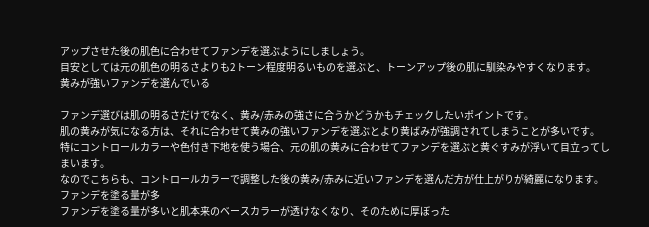アップさせた後の肌色に合わせてファンデを選ぶようにしましょう。
目安としては元の肌色の明るさよりも2トーン程度明るいものを選ぶと、トーンアップ後の肌に馴染みやすくなります。
黄みが強いファンデを選んでいる

ファンデ選びは肌の明るさだけでなく、黄み/赤みの強さに合うかどうかもチェックしたいポイントです。
肌の黄みが気になる方は、それに合わせて黄みの強いファンデを選ぶとより黄ばみが強調されてしまうことが多いです。
特にコントロールカラーや色付き下地を使う場合、元の肌の黄みに合わせてファンデを選ぶと黄ぐすみが浮いて目立ってしまいます。
なのでこちらも、コントロールカラーで調整した後の黄み/赤みに近いファンデを選んだ方が仕上がりが綺麗になります。
ファンデを塗る量が多
ファンデを塗る量が多いと肌本来のベースカラーが透けなくなり、そのために厚ぼった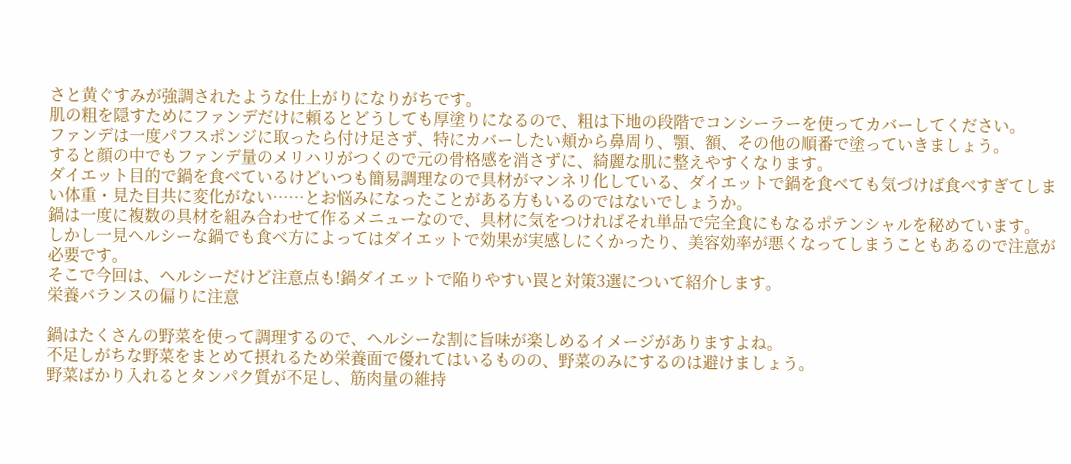さと黄ぐすみが強調されたような仕上がりになりがちです。
肌の粗を隠すためにファンデだけに頼るとどうしても厚塗りになるので、粗は下地の段階でコンシーラーを使ってカバーしてください。
ファンデは一度パフスポンジに取ったら付け足さず、特にカバーしたい頬から鼻周り、顎、額、その他の順番で塗っていきましょう。
すると顔の中でもファンデ量のメリハリがつくので元の骨格感を消さずに、綺麗な肌に整えやすくなります。
ダイエット目的で鍋を食べているけどいつも簡易調理なので具材がマンネリ化している、ダイエットで鍋を食べても気づけば食べすぎてしまい体重・見た目共に変化がない……とお悩みになったことがある方もいるのではないでしょうか。
鍋は一度に複数の具材を組み合わせて作るメニューなので、具材に気をつければそれ単品で完全食にもなるポテンシャルを秘めています。
しかし一見ヘルシーな鍋でも食べ方によってはダイエットで効果が実感しにくかったり、美容効率が悪くなってしまうこともあるので注意が必要です。
そこで今回は、ヘルシーだけど注意点も!鍋ダイエットで陥りやすい罠と対策3選について紹介します。
栄養バランスの偏りに注意

鍋はたくさんの野菜を使って調理するので、ヘルシーな割に旨味が楽しめるイメージがありますよね。
不足しがちな野菜をまとめて摂れるため栄養面で優れてはいるものの、野菜のみにするのは避けましょう。
野菜ばかり入れるとタンパク質が不足し、筋肉量の維持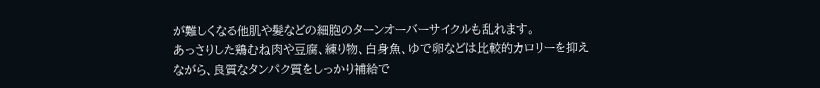が難しくなる他肌や髪などの細胞のターンオーバーサイクルも乱れます。
あっさりした鶏むね肉や豆腐、練り物、白身魚、ゆで卵などは比較的カロリーを抑えながら、良質なタンパク質をしっかり補給で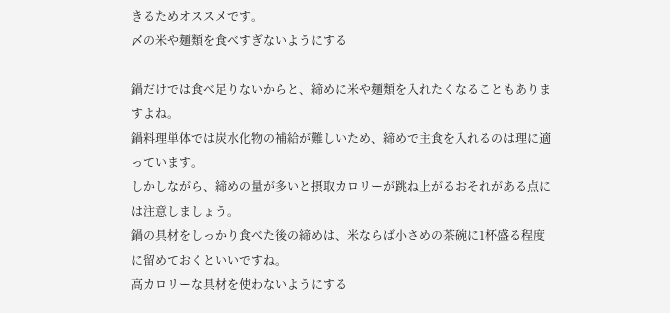きるためオススメです。
〆の米や麺類を食べすぎないようにする

鍋だけでは食べ足りないからと、締めに米や麺類を入れたくなることもありますよね。
鍋料理単体では炭水化物の補給が難しいため、締めで主食を入れるのは理に適っています。
しかしながら、締めの量が多いと摂取カロリーが跳ね上がるおそれがある点には注意しましょう。
鍋の具材をしっかり食べた後の締めは、米ならば小さめの茶碗に1杯盛る程度に留めておくといいですね。
高カロリーな具材を使わないようにする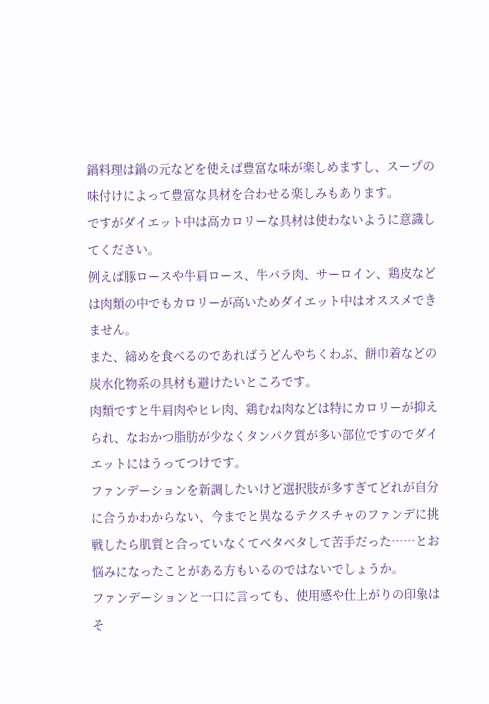鍋料理は鍋の元などを使えば豊富な味が楽しめますし、スープの味付けによって豊富な具材を合わせる楽しみもあります。
ですがダイエット中は高カロリーな具材は使わないように意識してください。
例えば豚ロースや牛肩ロース、牛バラ肉、サーロイン、鶏皮などは肉類の中でもカロリーが高いためダイエット中はオススメできません。
また、締めを食べるのであればうどんやちくわぶ、餅巾着などの炭水化物系の具材も避けたいところです。
肉類ですと牛肩肉やヒレ肉、鶏むね肉などは特にカロリーが抑えられ、なおかつ脂肪が少なくタンパク質が多い部位ですのでダイエットにはうってつけです。
ファンデーションを新調したいけど選択肢が多すぎてどれが自分に合うかわからない、今までと異なるテクスチャのファンデに挑戦したら肌質と合っていなくてベタベタして苦手だった……とお悩みになったことがある方もいるのではないでしょうか。
ファンデーションと一口に言っても、使用感や仕上がりの印象はそ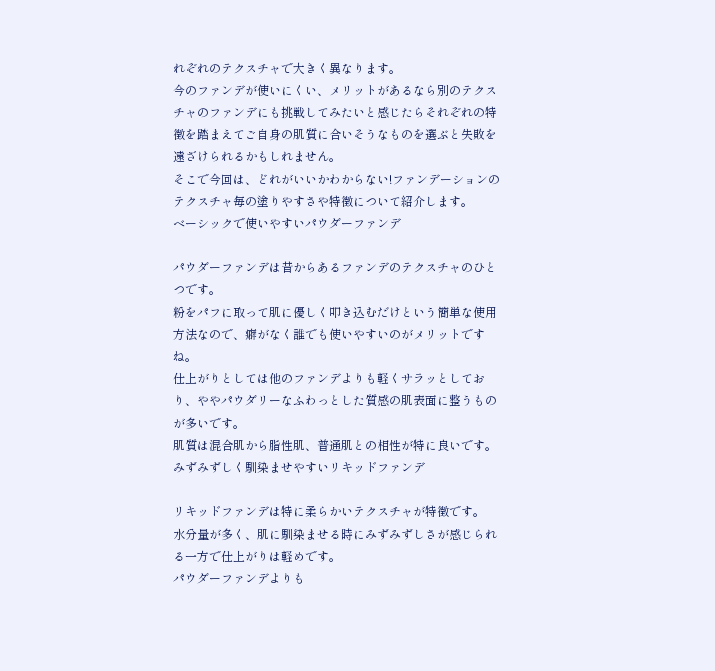れぞれのテクスチャで大きく異なります。
今のファンデが使いにくい、メリットがあるなら別のテクスチャのファンデにも挑戦してみたいと感じたらそれぞれの特徴を踏まえてご自身の肌質に合いそうなものを選ぶと失敗を遠ざけられるかもしれません。
そこで今回は、どれがいいかわからない!ファンデーションのテクスチャ毎の塗りやすさや特徴について紹介します。
ベーシックで使いやすいパウダーファンデ

パウダーファンデは昔からあるファンデのテクスチャのひとつです。
粉をパフに取って肌に優しく叩き込むだけという簡単な使用方法なので、癖がなく誰でも使いやすいのがメリットですね。
仕上がりとしては他のファンデよりも軽くサラッとしており、ややパウダリーなふわっとした質感の肌表面に整うものが多いです。
肌質は混合肌から脂性肌、普通肌との相性が特に良いです。
みずみずしく馴染ませやすいリキッドファンデ

リキッドファンデは特に柔らかいテクスチャが特徴です。
水分量が多く、肌に馴染ませる時にみずみずしさが感じられる一方で仕上がりは軽めです。
パウダーファンデよりも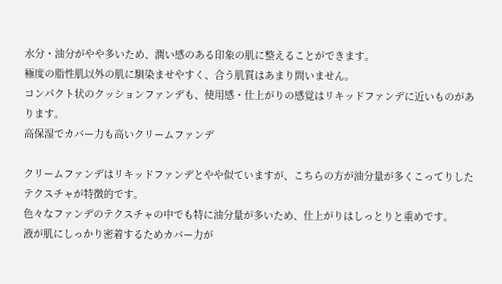水分・油分がやや多いため、潤い感のある印象の肌に整えることができます。
極度の脂性肌以外の肌に馴染ませやすく、合う肌質はあまり問いません。
コンパクト状のクッションファンデも、使用感・仕上がりの感覚はリキッドファンデに近いものがあります。
高保湿でカバー力も高いクリームファンデ

クリームファンデはリキッドファンデとやや似ていますが、こちらの方が油分量が多くこってりしたテクスチャが特徴的です。
色々なファンデのテクスチャの中でも特に油分量が多いため、仕上がりはしっとりと重めです。
液が肌にしっかり密着するためカバー力が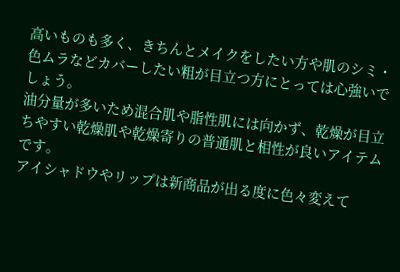高いものも多く、きちんとメイクをしたい方や肌のシミ・色ムラなどカバーしたい粗が目立つ方にとっては心強いでしょう。
油分量が多いため混合肌や脂性肌には向かず、乾燥が目立ちやすい乾燥肌や乾燥寄りの普通肌と相性が良いアイテムです。
アイシャドウやリップは新商品が出る度に色々変えて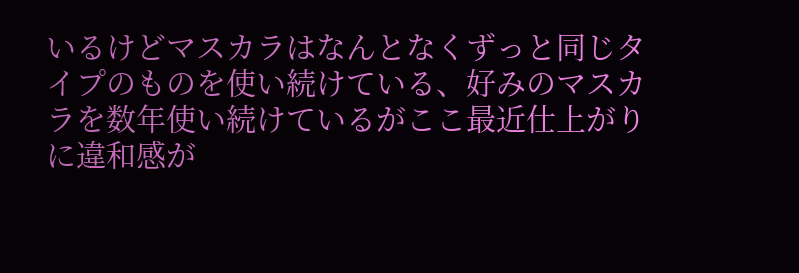いるけどマスカラはなんとなくずっと同じタイプのものを使い続けている、好みのマスカラを数年使い続けているがここ最近仕上がりに違和感が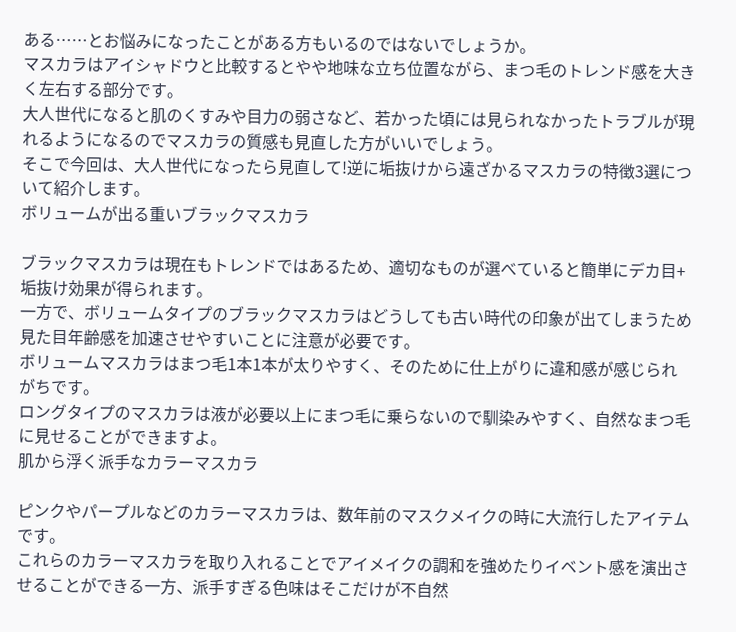ある……とお悩みになったことがある方もいるのではないでしょうか。
マスカラはアイシャドウと比較するとやや地味な立ち位置ながら、まつ毛のトレンド感を大きく左右する部分です。
大人世代になると肌のくすみや目力の弱さなど、若かった頃には見られなかったトラブルが現れるようになるのでマスカラの質感も見直した方がいいでしょう。
そこで今回は、大人世代になったら見直して!逆に垢抜けから遠ざかるマスカラの特徴3選について紹介します。
ボリュームが出る重いブラックマスカラ

ブラックマスカラは現在もトレンドではあるため、適切なものが選べていると簡単にデカ目+垢抜け効果が得られます。
一方で、ボリュームタイプのブラックマスカラはどうしても古い時代の印象が出てしまうため見た目年齢感を加速させやすいことに注意が必要です。
ボリュームマスカラはまつ毛1本1本が太りやすく、そのために仕上がりに違和感が感じられがちです。
ロングタイプのマスカラは液が必要以上にまつ毛に乗らないので馴染みやすく、自然なまつ毛に見せることができますよ。
肌から浮く派手なカラーマスカラ

ピンクやパープルなどのカラーマスカラは、数年前のマスクメイクの時に大流行したアイテムです。
これらのカラーマスカラを取り入れることでアイメイクの調和を強めたりイベント感を演出させることができる一方、派手すぎる色味はそこだけが不自然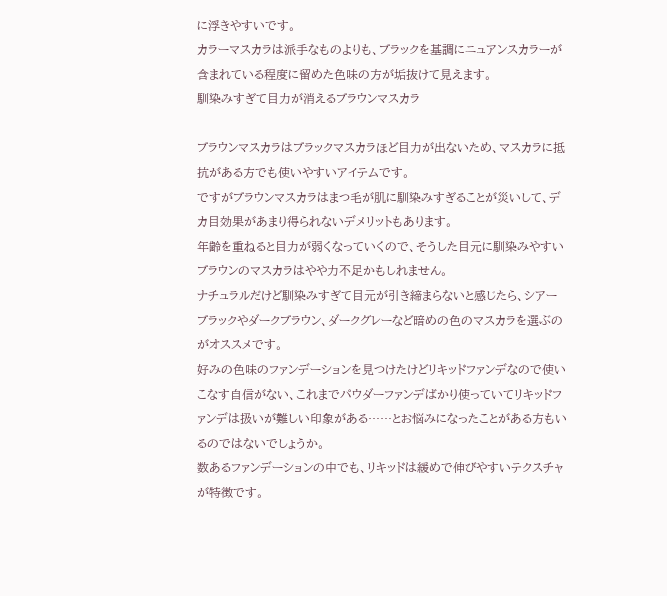に浮きやすいです。
カラーマスカラは派手なものよりも、ブラックを基調にニュアンスカラーが含まれている程度に留めた色味の方が垢抜けて見えます。
馴染みすぎて目力が消えるブラウンマスカラ

ブラウンマスカラはブラックマスカラほど目力が出ないため、マスカラに抵抗がある方でも使いやすいアイテムです。
ですがブラウンマスカラはまつ毛が肌に馴染みすぎることが災いして、デカ目効果があまり得られないデメリットもあります。
年齢を重ねると目力が弱くなっていくので、そうした目元に馴染みやすいブラウンのマスカラはやや力不足かもしれません。
ナチュラルだけど馴染みすぎて目元が引き締まらないと感じたら、シアーブラックやダークブラウン、ダークグレーなど暗めの色のマスカラを選ぶのがオススメです。
好みの色味のファンデーションを見つけたけどリキッドファンデなので使いこなす自信がない、これまでパウダーファンデばかり使っていてリキッドファンデは扱いが難しい印象がある……とお悩みになったことがある方もいるのではないでしょうか。
数あるファンデーションの中でも、リキッドは緩めで伸びやすいテクスチャが特徴です。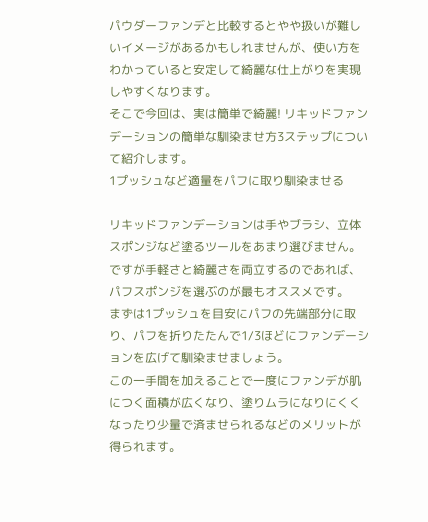パウダーファンデと比較するとやや扱いが難しいイメージがあるかもしれませんが、使い方をわかっていると安定して綺麗な仕上がりを実現しやすくなります。
そこで今回は、実は簡単で綺麗! リキッドファンデーションの簡単な馴染ませ方3ステップについて紹介します。
1プッシュなど適量をパフに取り馴染ませる

リキッドファンデーションは手やブラシ、立体スポンジなど塗るツールをあまり選びません。
ですが手軽さと綺麗さを両立するのであれば、パフスポンジを選ぶのが最もオススメです。
まずは1プッシュを目安にパフの先端部分に取り、パフを折りたたんで1/3ほどにファンデーションを広げて馴染ませましょう。
この一手間を加えることで一度にファンデが肌につく面積が広くなり、塗りムラになりにくくなったり少量で済ませられるなどのメリットが得られます。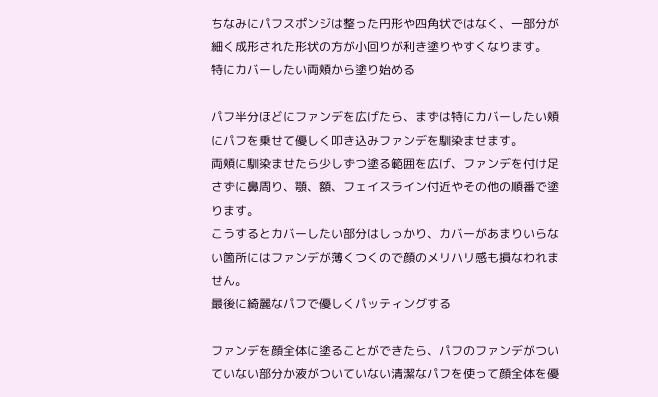ちなみにパフスポンジは整った円形や四角状ではなく、一部分が細く成形された形状の方が小回りが利き塗りやすくなります。
特にカバーしたい両頬から塗り始める

パフ半分ほどにファンデを広げたら、まずは特にカバーしたい頬にパフを乗せて優しく叩き込みファンデを馴染ませます。
両頬に馴染ませたら少しずつ塗る範囲を広げ、ファンデを付け足さずに鼻周り、顎、額、フェイスライン付近やその他の順番で塗ります。
こうするとカバーしたい部分はしっかり、カバーがあまりいらない箇所にはファンデが薄くつくので顔のメリハリ感も損なわれません。
最後に綺麗なパフで優しくパッティングする

ファンデを顔全体に塗ることができたら、パフのファンデがついていない部分か液がついていない清潔なパフを使って顔全体を優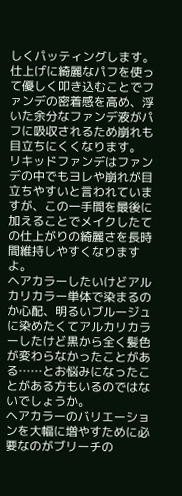しくパッティングします。
仕上げに綺麗なパフを使って優しく叩き込むことでファンデの密着感を高め、浮いた余分なファンデ液がパフに吸収されるため崩れも目立ちにくくなります。
リキッドファンデはファンデの中でもヨレや崩れが目立ちやすいと言われていますが、この一手間を最後に加えることでメイクしたての仕上がりの綺麗さを長時間維持しやすくなりますよ。
ヘアカラーしたいけどアルカリカラー単体で染まるのか心配、明るいブルージュに染めたくてアルカリカラーしたけど黒から全く髪色が変わらなかったことがある……とお悩みになったことがある方もいるのではないでしょうか。
ヘアカラーのバリエーションを大幅に増やすために必要なのがブリーチの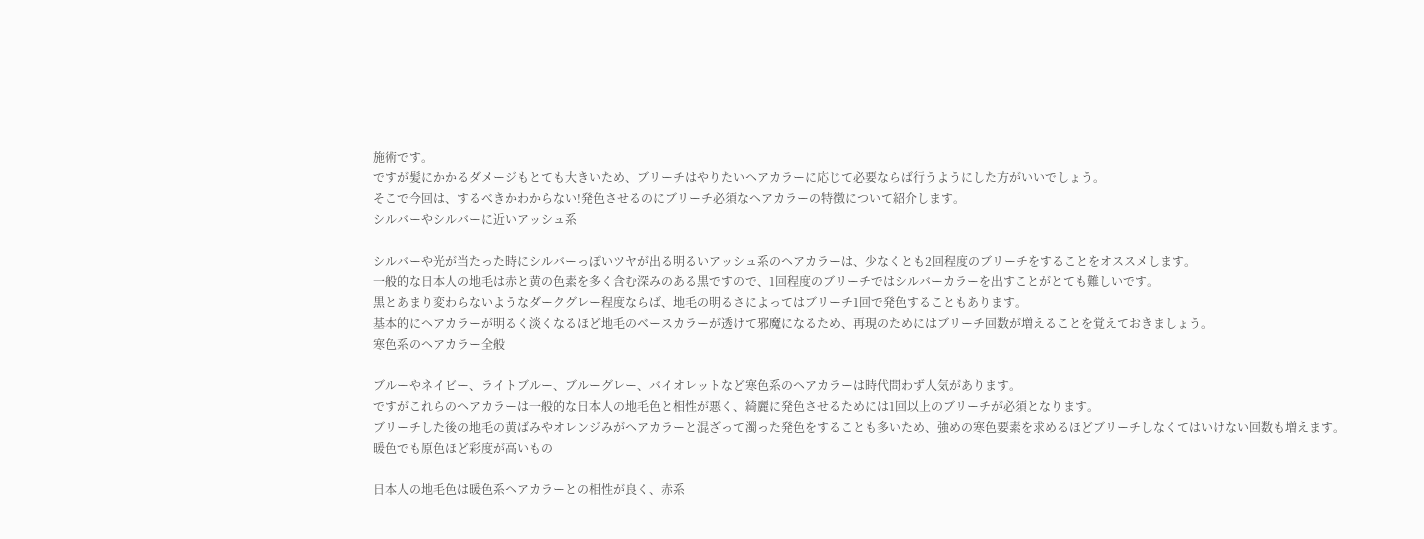施術です。
ですが髪にかかるダメージもとても大きいため、ブリーチはやりたいヘアカラーに応じて必要ならば行うようにした方がいいでしょう。
そこで今回は、するべきかわからない!発色させるのにブリーチ必須なヘアカラーの特徴について紹介します。
シルバーやシルバーに近いアッシュ系

シルバーや光が当たった時にシルバーっぽいツヤが出る明るいアッシュ系のヘアカラーは、少なくとも2回程度のブリーチをすることをオススメします。
一般的な日本人の地毛は赤と黄の色素を多く含む深みのある黒ですので、1回程度のブリーチではシルバーカラーを出すことがとても難しいです。
黒とあまり変わらないようなダークグレー程度ならば、地毛の明るさによってはブリーチ1回で発色することもあります。
基本的にヘアカラーが明るく淡くなるほど地毛のベースカラーが透けて邪魔になるため、再現のためにはブリーチ回数が増えることを覚えておきましょう。
寒色系のヘアカラー全般

ブルーやネイビー、ライトブルー、ブルーグレー、バイオレットなど寒色系のヘアカラーは時代問わず人気があります。
ですがこれらのヘアカラーは一般的な日本人の地毛色と相性が悪く、綺麗に発色させるためには1回以上のブリーチが必須となります。
ブリーチした後の地毛の黄ばみやオレンジみがヘアカラーと混ざって濁った発色をすることも多いため、強めの寒色要素を求めるほどブリーチしなくてはいけない回数も増えます。
暖色でも原色ほど彩度が高いもの

日本人の地毛色は暖色系ヘアカラーとの相性が良く、赤系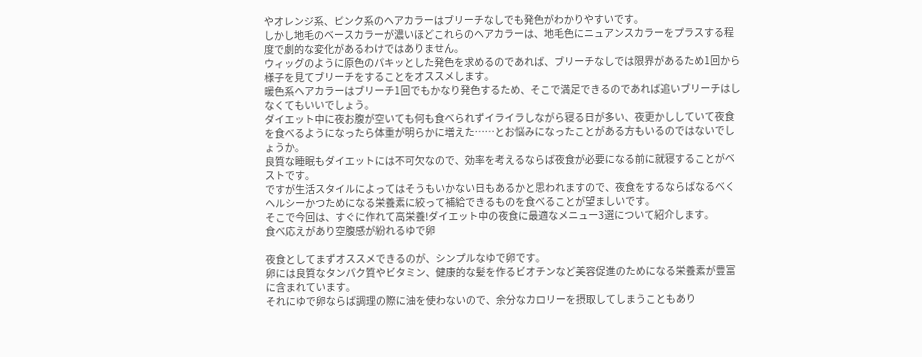やオレンジ系、ピンク系のヘアカラーはブリーチなしでも発色がわかりやすいです。
しかし地毛のベースカラーが濃いほどこれらのヘアカラーは、地毛色にニュアンスカラーをプラスする程度で劇的な変化があるわけではありません。
ウィッグのように原色のパキッとした発色を求めるのであれば、ブリーチなしでは限界があるため1回から様子を見てブリーチをすることをオススメします。
暖色系ヘアカラーはブリーチ1回でもかなり発色するため、そこで満足できるのであれば追いブリーチはしなくてもいいでしょう。
ダイエット中に夜お腹が空いても何も食べられずイライラしながら寝る日が多い、夜更かししていて夜食を食べるようになったら体重が明らかに増えた……とお悩みになったことがある方もいるのではないでしょうか。
良質な睡眠もダイエットには不可欠なので、効率を考えるならば夜食が必要になる前に就寝することがベストです。
ですが生活スタイルによってはそうもいかない日もあるかと思われますので、夜食をするならばなるべくヘルシーかつためになる栄養素に絞って補給できるものを食べることが望ましいです。
そこで今回は、すぐに作れて高栄養!ダイエット中の夜食に最適なメニュー3選について紹介します。
食べ応えがあり空腹感が紛れるゆで卵

夜食としてまずオススメできるのが、シンプルなゆで卵です。
卵には良質なタンパク質やビタミン、健康的な髪を作るビオチンなど美容促進のためになる栄養素が豊富に含まれています。
それにゆで卵ならば調理の際に油を使わないので、余分なカロリーを摂取してしまうこともあり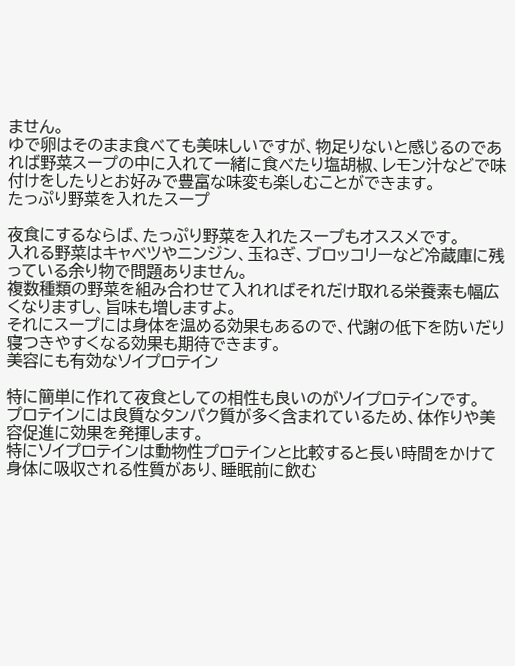ません。
ゆで卵はそのまま食べても美味しいですが、物足りないと感じるのであれば野菜スープの中に入れて一緒に食べたり塩胡椒、レモン汁などで味付けをしたりとお好みで豊富な味変も楽しむことができます。
たっぷり野菜を入れたスープ

夜食にするならば、たっぷり野菜を入れたスープもオススメです。
入れる野菜はキャベツやニンジン、玉ねぎ、ブロッコリーなど冷蔵庫に残っている余り物で問題ありません。
複数種類の野菜を組み合わせて入れればそれだけ取れる栄養素も幅広くなりますし、旨味も増しますよ。
それにスープには身体を温める効果もあるので、代謝の低下を防いだり寝つきやすくなる効果も期待できます。
美容にも有効なソイプロテイン

特に簡単に作れて夜食としての相性も良いのがソイプロテインです。
プロテインには良質なタンパク質が多く含まれているため、体作りや美容促進に効果を発揮します。
特にソイプロテインは動物性プロテインと比較すると長い時間をかけて身体に吸収される性質があり、睡眠前に飲む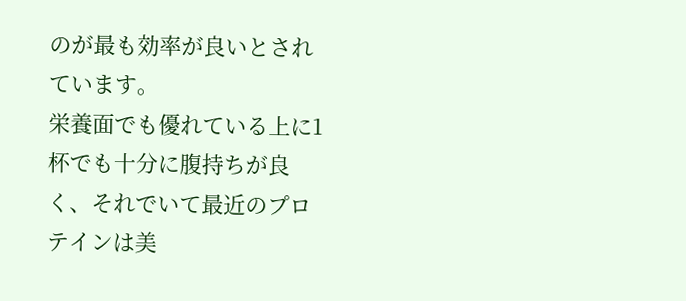のが最も効率が良いとされています。
栄養面でも優れている上に1杯でも十分に腹持ちが良く、それでいて最近のプロテインは美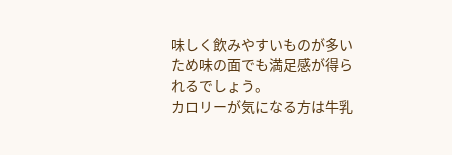味しく飲みやすいものが多いため味の面でも満足感が得られるでしょう。
カロリーが気になる方は牛乳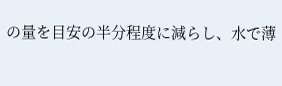の量を目安の半分程度に減らし、水で薄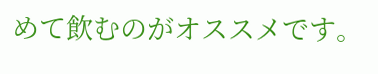めて飲むのがオススメです。